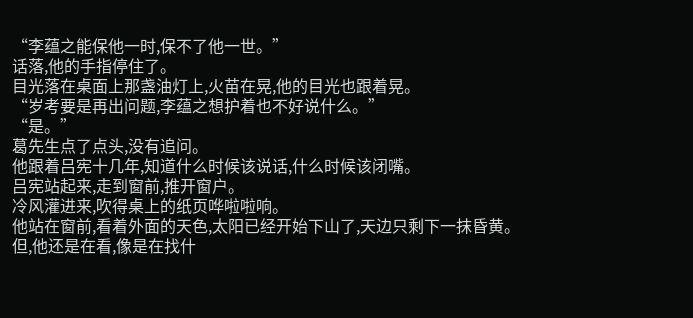“李蕴之能保他一时,保不了他一世。”
话落,他的手指停住了。
目光落在桌面上那盏油灯上,火苗在晃,他的目光也跟着晃。
“岁考要是再出问题,李蕴之想护着也不好说什么。”
“是。”
葛先生点了点头,没有追问。
他跟着吕宪十几年,知道什么时候该说话,什么时候该闭嘴。
吕宪站起来,走到窗前,推开窗户。
冷风灌进来,吹得桌上的纸页哗啦啦响。
他站在窗前,看着外面的天色,太阳已经开始下山了,天边只剩下一抹昏黄。
但,他还是在看,像是在找什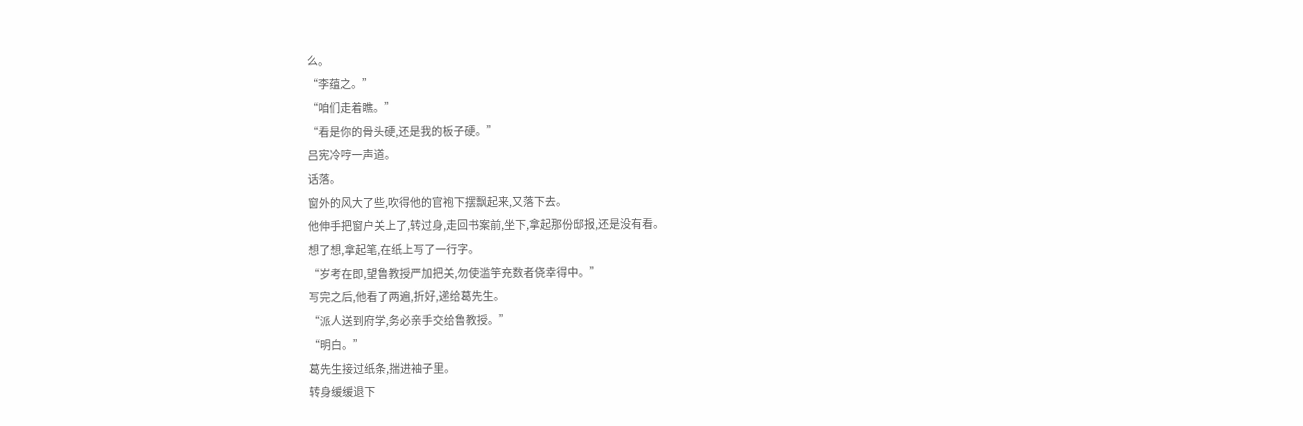么。
“李蕴之。”
“咱们走着瞧。”
“看是你的骨头硬,还是我的板子硬。”
吕宪冷哼一声道。
话落。
窗外的风大了些,吹得他的官袍下摆飘起来,又落下去。
他伸手把窗户关上了,转过身,走回书案前,坐下,拿起那份邸报,还是没有看。
想了想,拿起笔,在纸上写了一行字。
“岁考在即,望鲁教授严加把关,勿使滥竽充数者侥幸得中。”
写完之后,他看了两遍,折好,递给葛先生。
“派人送到府学,务必亲手交给鲁教授。”
“明白。”
葛先生接过纸条,揣进袖子里。
转身缓缓退下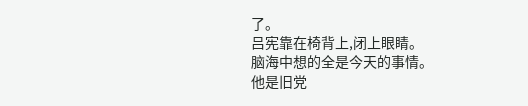了。
吕宪靠在椅背上,闭上眼睛。
脑海中想的全是今天的事情。
他是旧党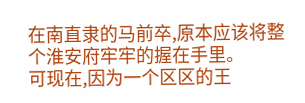在南直隶的马前卒,原本应该将整个淮安府牢牢的握在手里。
可现在,因为一个区区的王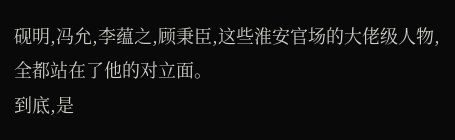砚明,冯允,李蕴之,顾秉臣,这些淮安官场的大佬级人物,全都站在了他的对立面。
到底,是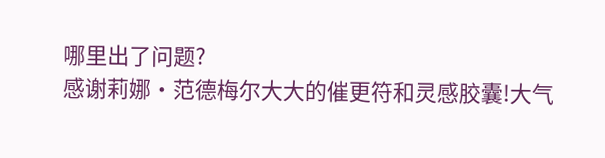哪里出了问题?
感谢莉娜·范德梅尔大大的催更符和灵感胶囊!大气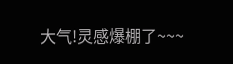大气!灵感爆棚了~~~